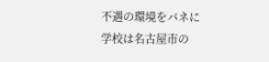不遇の環境をバネに
学校は名古屋市の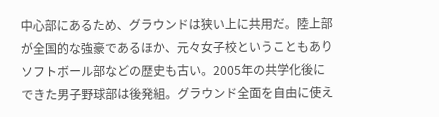中心部にあるため、グラウンドは狭い上に共用だ。陸上部が全国的な強豪であるほか、元々女子校ということもありソフトボール部などの歴史も古い。2005年の共学化後にできた男子野球部は後発組。グラウンド全面を自由に使え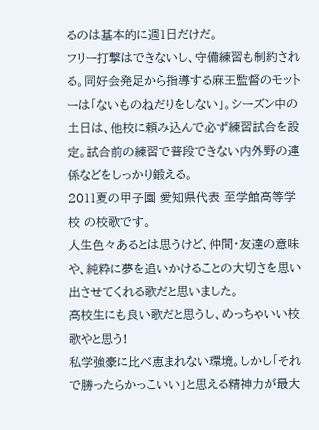るのは基本的に週1日だけだ。
フリー打撃はできないし、守備練習も制約される。同好会発足から指導する麻王監督のモットーは「ないものねだりをしない」。シーズン中の土日は、他校に頼み込んで必ず練習試合を設定。試合前の練習で普段できない内外野の連係などをしっかり鍛える。
2011夏の甲子園 愛知県代表 至学館高等学校 の校歌です。
人生色々あるとは思うけど、仲間・友達の意味や、純粋に夢を追いかけることの大切さを思い出させてくれる歌だと思いました。
高校生にも良い歌だと思うし、めっちゃいい校歌やと思う!
私学強豪に比べ恵まれない環境。しかし「それで勝ったらかっこいい」と思える精神力が最大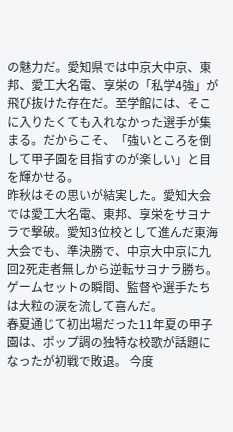の魅力だ。愛知県では中京大中京、東邦、愛工大名電、享栄の「私学4強」が飛び抜けた存在だ。至学館には、そこに入りたくても入れなかった選手が集まる。だからこそ、「強いところを倒して甲子園を目指すのが楽しい」と目を輝かせる。
昨秋はその思いが結実した。愛知大会では愛工大名電、東邦、享栄をサヨナラで撃破。愛知3位校として進んだ東海大会でも、準決勝で、中京大中京に九回2死走者無しから逆転サヨナラ勝ち。ゲームセットの瞬間、監督や選手たちは大粒の涙を流して喜んだ。
春夏通じて初出場だった11年夏の甲子園は、ポップ調の独特な校歌が話題になったが初戦で敗退。 今度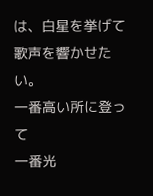は、白星を挙げて歌声を響かせたい。
一番高い所に登って
一番光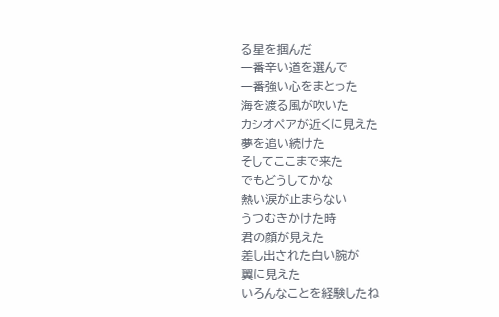る星を掴んだ
一番辛い道を選んで
一番強い心をまとった
海を渡る風が吹いた
カシオペアが近くに見えた
夢を追い続けた
そしてここまで来た
でもどうしてかな
熱い涙が止まらない
うつむきかけた時
君の顔が見えた
差し出された白い腕が
翼に見えた
いろんなことを経験したね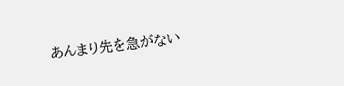あんまり先を急がない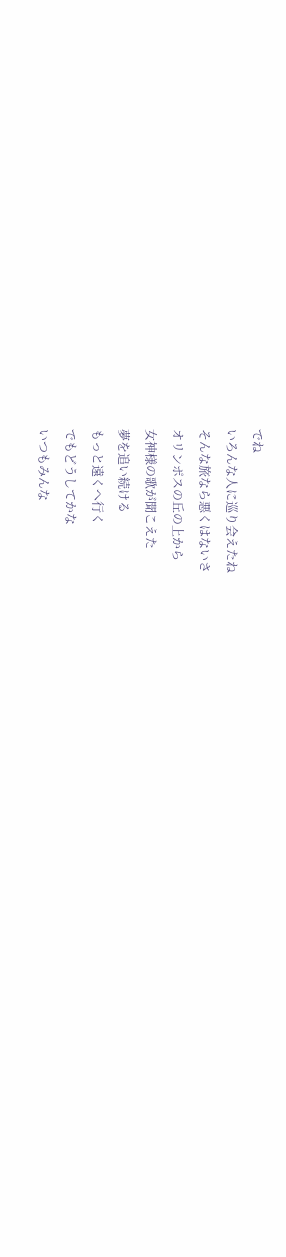でね
いろんな人に巡り会えたね
そんな旅なら悪くはないさ
オリンポスの丘の上から
女神様の歌が聞こえた
夢を追い続ける
もっと遠くへ行く
でもどうしてかな
いつもみんな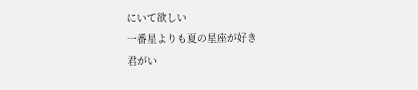にいて欲しい
一番星よりも夏の星座が好き
君がい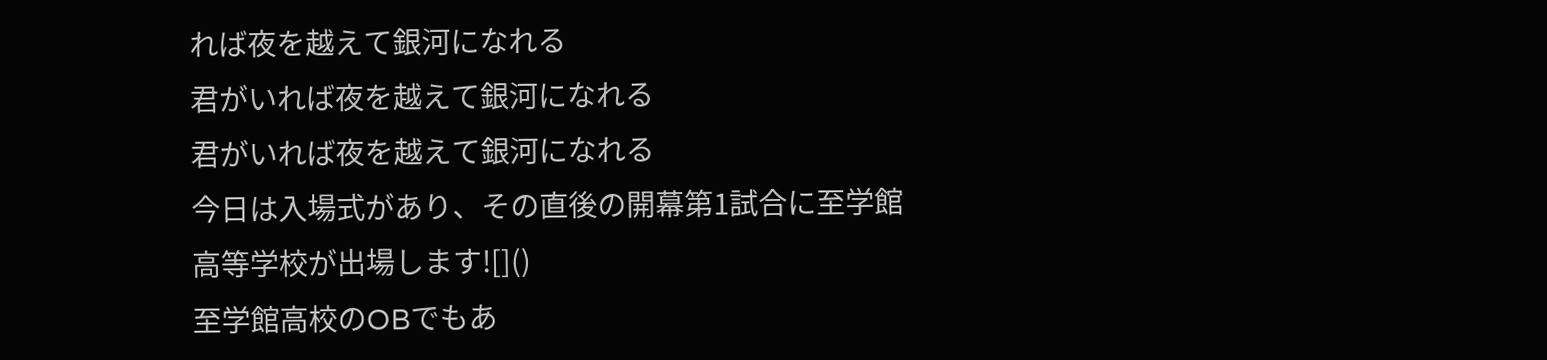れば夜を越えて銀河になれる
君がいれば夜を越えて銀河になれる
君がいれば夜を越えて銀河になれる
今日は入場式があり、その直後の開幕第1試合に至学館高等学校が出場します![]()
至学館高校のOBでもあ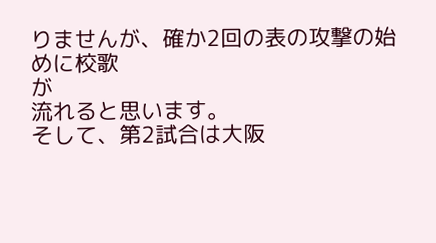りませんが、確か2回の表の攻撃の始めに校歌
が
流れると思います。
そして、第2試合は大阪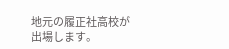地元の履正社高校が出場します。